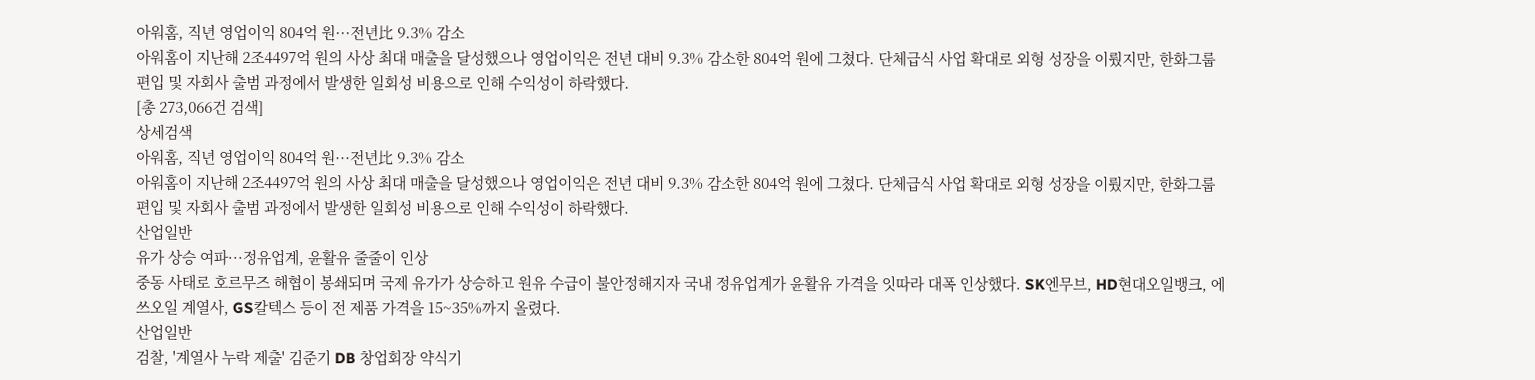아워홈, 직년 영업이익 804억 원···전년比 9.3% 감소
아워홈이 지난해 2조4497억 원의 사상 최대 매출을 달성했으나 영업이익은 전년 대비 9.3% 감소한 804억 원에 그쳤다. 단체급식 사업 확대로 외형 성장을 이뤘지만, 한화그룹 편입 및 자회사 출범 과정에서 발생한 일회성 비용으로 인해 수익성이 하락했다.
[총 273,066건 검색]
상세검색
아워홈, 직년 영업이익 804억 원···전년比 9.3% 감소
아워홈이 지난해 2조4497억 원의 사상 최대 매출을 달성했으나 영업이익은 전년 대비 9.3% 감소한 804억 원에 그쳤다. 단체급식 사업 확대로 외형 성장을 이뤘지만, 한화그룹 편입 및 자회사 출범 과정에서 발생한 일회성 비용으로 인해 수익성이 하락했다.
산업일반
유가 상승 여파···정유업계, 윤활유 줄줄이 인상
중동 사태로 호르무즈 해협이 봉쇄되며 국제 유가가 상승하고 원유 수급이 불안정해지자 국내 정유업계가 윤활유 가격을 잇따라 대폭 인상했다. SK엔무브, HD현대오일뱅크, 에쓰오일 계열사, GS칼텍스 등이 전 제품 가격을 15~35%까지 올렸다.
산업일반
검찰, '계열사 누락 제출' 김준기 DB 창업회장 약식기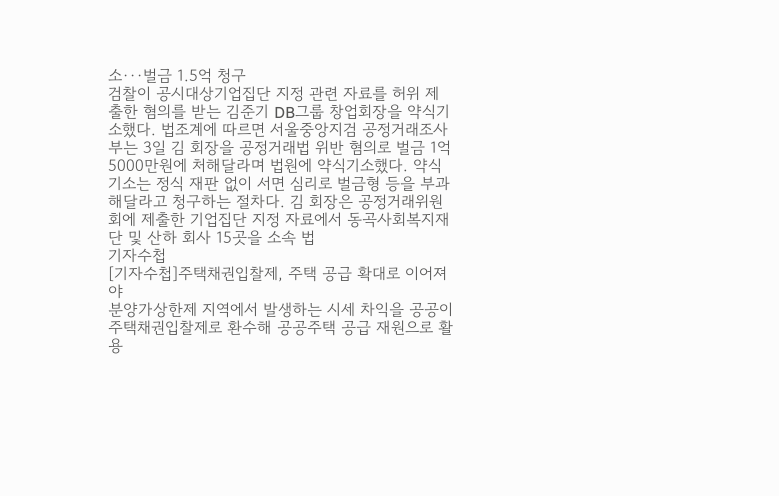소···벌금 1.5억 청구
검찰이 공시대상기업집단 지정 관련 자료를 허위 제출한 혐의를 받는 김준기 DB그룹 창업회장을 약식기소했다. 법조계에 따르면 서울중앙지검 공정거래조사부는 3일 김 회장을 공정거래법 위반 혐의로 벌금 1억5000만원에 처해달라며 법원에 약식기소했다. 약식기소는 정식 재판 없이 서면 심리로 벌금형 등을 부과해달라고 청구하는 절차다. 김 회장은 공정거래위원회에 제출한 기업집단 지정 자료에서 동곡사회복지재단 및 산하 회사 15곳을 소속 법
기자수첩
[기자수첩]주택채권입찰제, 주택 공급 확대로 이어져야
분양가상한제 지역에서 발생하는 시세 차익을 공공이 주택채권입찰제로 환수해 공공주택 공급 재원으로 활용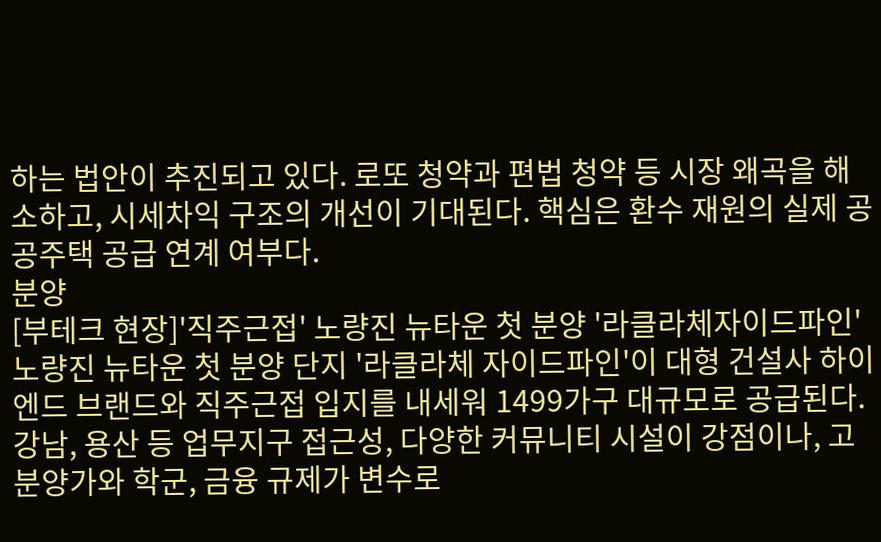하는 법안이 추진되고 있다. 로또 청약과 편법 청약 등 시장 왜곡을 해소하고, 시세차익 구조의 개선이 기대된다. 핵심은 환수 재원의 실제 공공주택 공급 연계 여부다.
분양
[부테크 현장]'직주근접' 노량진 뉴타운 첫 분양 '라클라체자이드파인'
노량진 뉴타운 첫 분양 단지 '라클라체 자이드파인'이 대형 건설사 하이엔드 브랜드와 직주근접 입지를 내세워 1499가구 대규모로 공급된다. 강남, 용산 등 업무지구 접근성, 다양한 커뮤니티 시설이 강점이나, 고분양가와 학군, 금융 규제가 변수로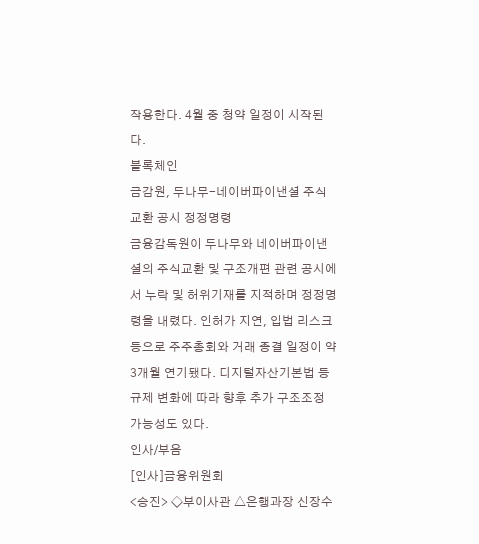작용한다. 4월 중 청약 일정이 시작된다.
블록체인
금감원, 두나무-네이버파이낸셜 주식교환 공시 정정명령
금융감독원이 두나무와 네이버파이낸셜의 주식교환 및 구조개편 관련 공시에서 누락 및 허위기재를 지적하며 정정명령을 내렸다. 인허가 지연, 입법 리스크 등으로 주주총회와 거래 종결 일정이 약 3개월 연기됐다. 디지털자산기본법 등 규제 변화에 따라 향후 추가 구조조정 가능성도 있다.
인사/부음
[인사]금융위원회
<승진> ◇부이사관 △은행과장 신장수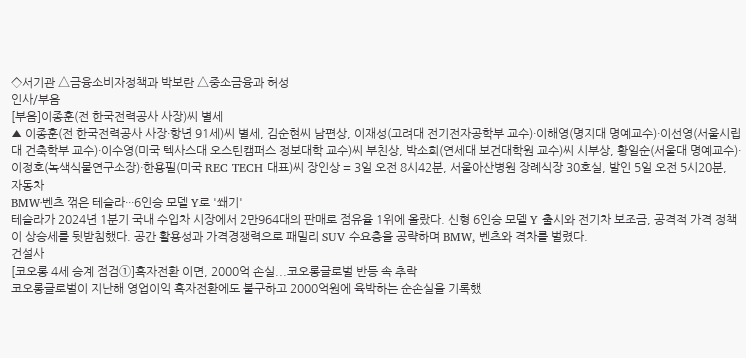◇서기관 △금융소비자정책과 박보란 △중소금융과 허성
인사/부음
[부음]이종훈(전 한국전력공사 사장)씨 별세
▲ 이종훈(전 한국전력공사 사장·항년 91세)씨 별세, 김순현씨 남편상, 이재성(고려대 전기전자공학부 교수)·이해영(명지대 명예교수)·이선영(서울시립대 건축학부 교수)·이수영(미국 텍사스대 오스틴캠퍼스 정보대학 교수)씨 부친상, 박소희(연세대 보건대학원 교수)씨 시부상, 황일순(서울대 명예교수)·이정호(녹색식물연구소장)·한용필(미국 REC TECH 대표)씨 장인상 = 3일 오전 8시42분, 서울아산병원 장례식장 30호실, 발인 5일 오전 5시20분,
자동차
BMW·벤츠 꺾은 테슬라···6인승 모델 Y로 '쐐기'
테슬라가 2024년 1분기 국내 수입차 시장에서 2만964대의 판매로 점유율 1위에 올랐다. 신형 6인승 모델 Y 출시와 전기차 보조금, 공격적 가격 정책이 상승세를 뒷받침했다. 공간 활용성과 가격경쟁력으로 패밀리 SUV 수요층을 공략하며 BMW, 벤츠와 격차를 벌렸다.
건설사
[코오롱 4세 승계 점검①]흑자전환 이면, 2000억 손실...코오롱글로벌 반등 속 추락
코오롱글로벌이 지난해 영업이익 흑자전환에도 불구하고 2000억원에 육박하는 순손실을 기록했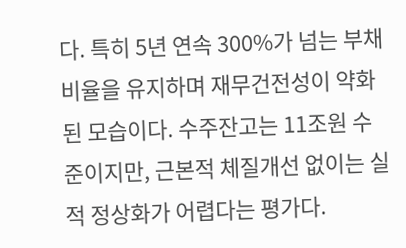다. 특히 5년 연속 300%가 넘는 부채비율을 유지하며 재무건전성이 약화된 모습이다. 수주잔고는 11조원 수준이지만, 근본적 체질개선 없이는 실적 정상화가 어렵다는 평가다.